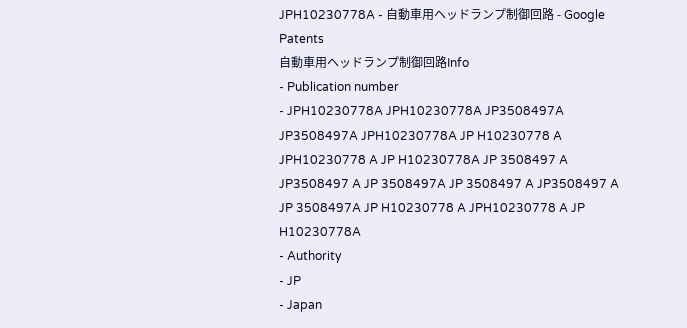JPH10230778A - 自動車用ヘッドランプ制御回路 - Google Patents
自動車用ヘッドランプ制御回路Info
- Publication number
- JPH10230778A JPH10230778A JP3508497A JP3508497A JPH10230778A JP H10230778 A JPH10230778 A JP H10230778A JP 3508497 A JP3508497 A JP 3508497A JP 3508497 A JP3508497 A JP 3508497A JP H10230778 A JPH10230778 A JP H10230778A
- Authority
- JP
- Japan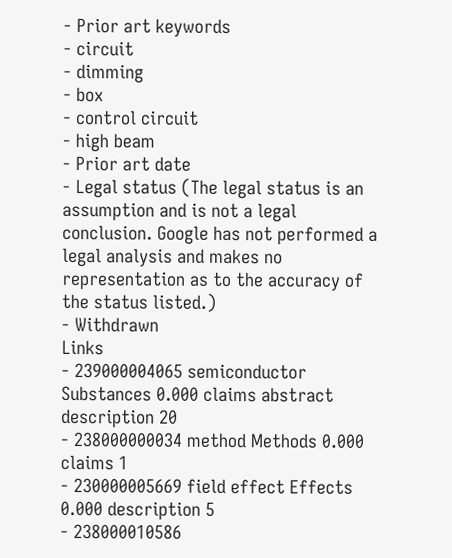- Prior art keywords
- circuit
- dimming
- box
- control circuit
- high beam
- Prior art date
- Legal status (The legal status is an assumption and is not a legal conclusion. Google has not performed a legal analysis and makes no representation as to the accuracy of the status listed.)
- Withdrawn
Links
- 239000004065 semiconductor Substances 0.000 claims abstract description 20
- 238000000034 method Methods 0.000 claims 1
- 230000005669 field effect Effects 0.000 description 5
- 238000010586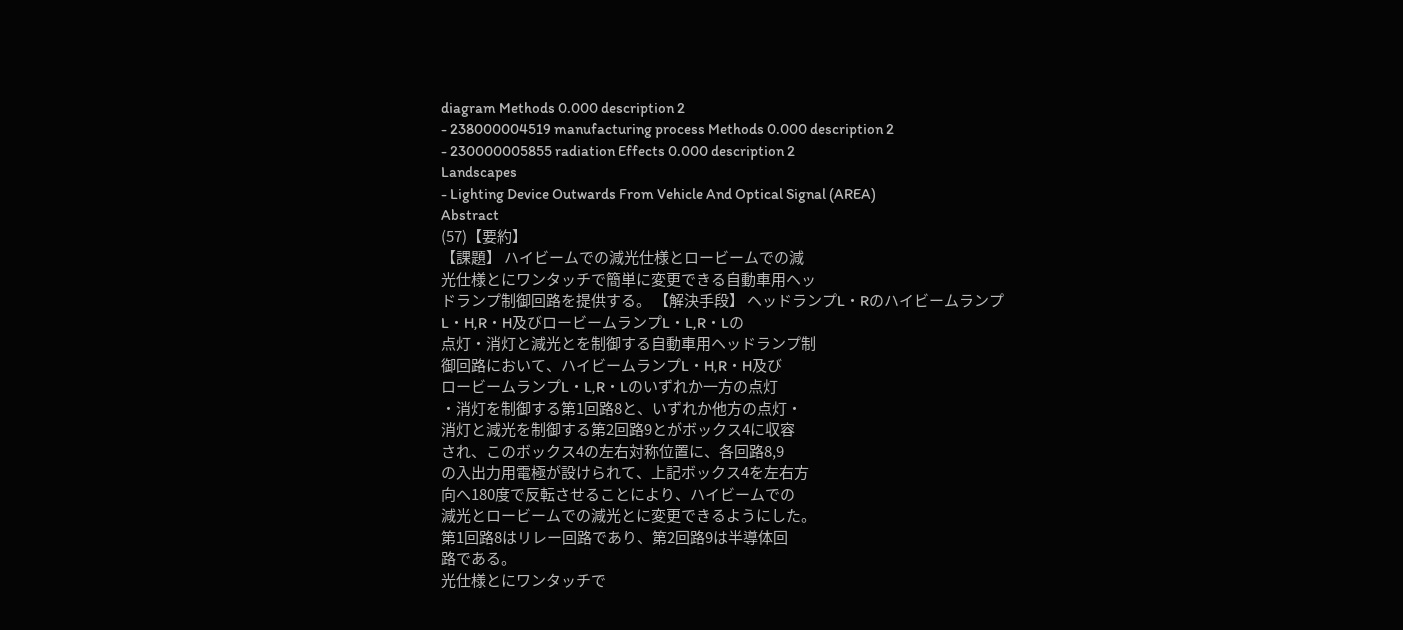diagram Methods 0.000 description 2
- 238000004519 manufacturing process Methods 0.000 description 2
- 230000005855 radiation Effects 0.000 description 2
Landscapes
- Lighting Device Outwards From Vehicle And Optical Signal (AREA)
Abstract
(57)【要約】
【課題】 ハイビームでの減光仕様とロービームでの減
光仕様とにワンタッチで簡単に変更できる自動車用ヘッ
ドランプ制御回路を提供する。 【解決手段】 ヘッドランプL・Rのハイビームランプ
L・H,R・H及びロービームランプL・L,R・Lの
点灯・消灯と減光とを制御する自動車用ヘッドランプ制
御回路において、ハイビームランプL・H,R・H及び
ロービームランプL・L,R・Lのいずれか一方の点灯
・消灯を制御する第1回路8と、いずれか他方の点灯・
消灯と減光を制御する第2回路9とがボックス4に収容
され、このボックス4の左右対称位置に、各回路8,9
の入出力用電極が設けられて、上記ボックス4を左右方
向へ180度で反転させることにより、ハイビームでの
減光とロービームでの減光とに変更できるようにした。
第1回路8はリレー回路であり、第2回路9は半導体回
路である。
光仕様とにワンタッチで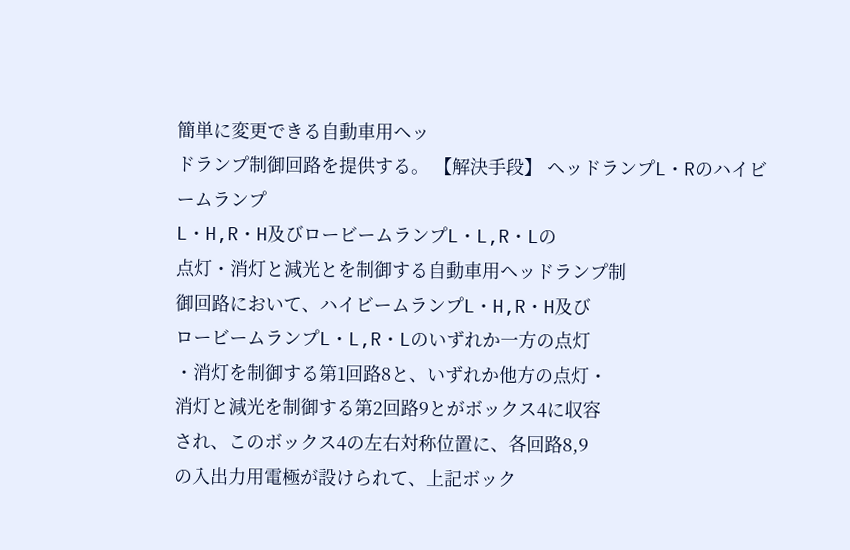簡単に変更できる自動車用ヘッ
ドランプ制御回路を提供する。 【解決手段】 ヘッドランプL・Rのハイビームランプ
L・H,R・H及びロービームランプL・L,R・Lの
点灯・消灯と減光とを制御する自動車用ヘッドランプ制
御回路において、ハイビームランプL・H,R・H及び
ロービームランプL・L,R・Lのいずれか一方の点灯
・消灯を制御する第1回路8と、いずれか他方の点灯・
消灯と減光を制御する第2回路9とがボックス4に収容
され、このボックス4の左右対称位置に、各回路8,9
の入出力用電極が設けられて、上記ボック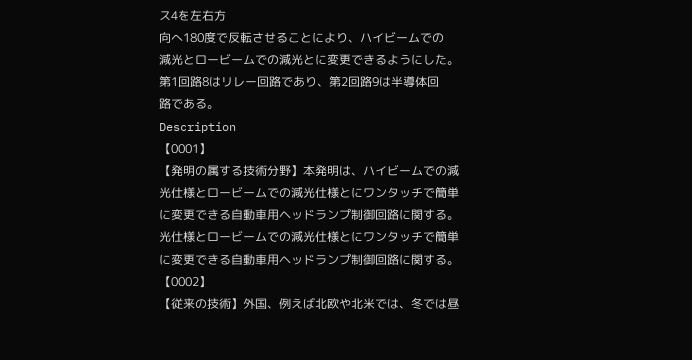ス4を左右方
向へ180度で反転させることにより、ハイビームでの
減光とロービームでの減光とに変更できるようにした。
第1回路8はリレー回路であり、第2回路9は半導体回
路である。
Description
【0001】
【発明の属する技術分野】本発明は、ハイビームでの減
光仕様とロービームでの減光仕様とにワンタッチで簡単
に変更できる自動車用ヘッドランプ制御回路に関する。
光仕様とロービームでの減光仕様とにワンタッチで簡単
に変更できる自動車用ヘッドランプ制御回路に関する。
【0002】
【従来の技術】外国、例えば北欧や北米では、冬では昼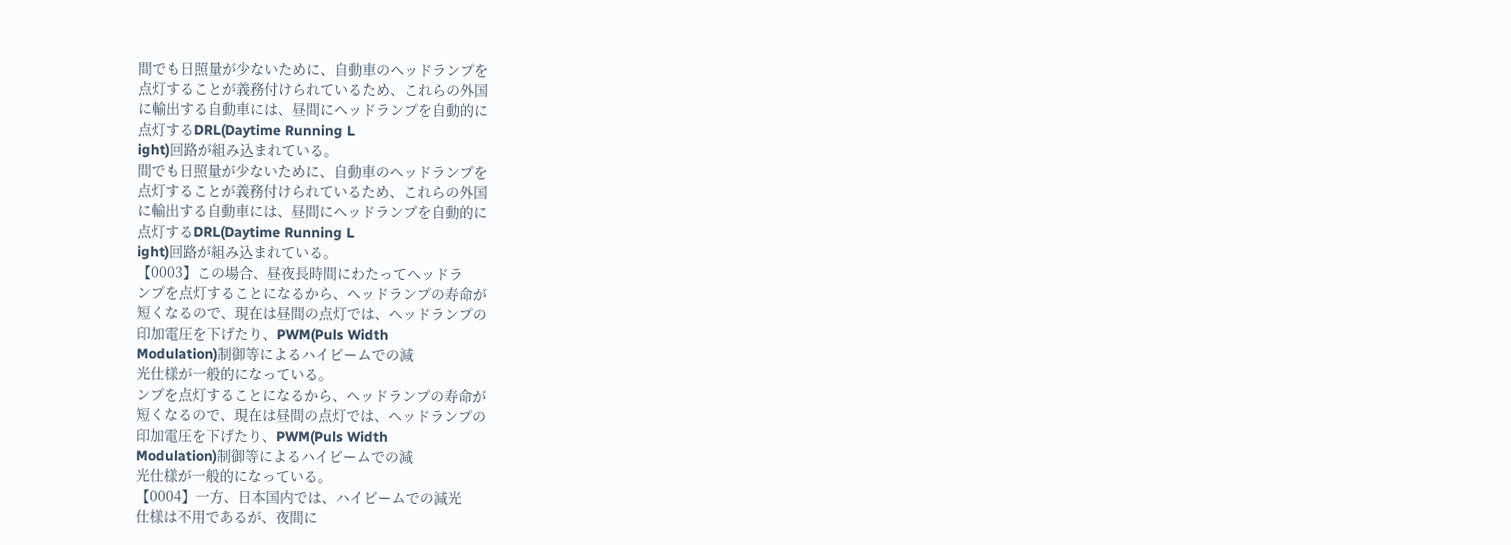間でも日照量が少ないために、自動車のヘッドランプを
点灯することが義務付けられているため、これらの外国
に輸出する自動車には、昼間にヘッドランプを自動的に
点灯するDRL(Daytime Running L
ight)回路が組み込まれている。
間でも日照量が少ないために、自動車のヘッドランプを
点灯することが義務付けられているため、これらの外国
に輸出する自動車には、昼間にヘッドランプを自動的に
点灯するDRL(Daytime Running L
ight)回路が組み込まれている。
【0003】この場合、昼夜長時間にわたってヘッドラ
ンプを点灯することになるから、ヘッドランプの寿命が
短くなるので、現在は昼間の点灯では、ヘッドランプの
印加電圧を下げたり、PWM(Puls Width
Modulation)制御等によるハイビームでの減
光仕様が一般的になっている。
ンプを点灯することになるから、ヘッドランプの寿命が
短くなるので、現在は昼間の点灯では、ヘッドランプの
印加電圧を下げたり、PWM(Puls Width
Modulation)制御等によるハイビームでの減
光仕様が一般的になっている。
【0004】一方、日本国内では、ハイビームでの減光
仕様は不用であるが、夜間に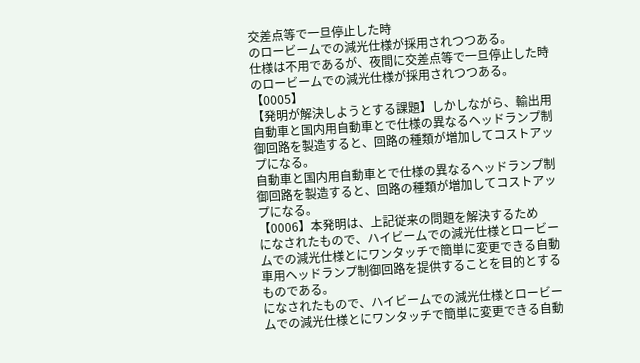交差点等で一旦停止した時
のロービームでの減光仕様が採用されつつある。
仕様は不用であるが、夜間に交差点等で一旦停止した時
のロービームでの減光仕様が採用されつつある。
【0005】
【発明が解決しようとする課題】しかしながら、輸出用
自動車と国内用自動車とで仕様の異なるヘッドランプ制
御回路を製造すると、回路の種類が増加してコストアッ
プになる。
自動車と国内用自動車とで仕様の異なるヘッドランプ制
御回路を製造すると、回路の種類が増加してコストアッ
プになる。
【0006】本発明は、上記従来の問題を解決するため
になされたもので、ハイビームでの減光仕様とロービー
ムでの減光仕様とにワンタッチで簡単に変更できる自動
車用ヘッドランプ制御回路を提供することを目的とする
ものである。
になされたもので、ハイビームでの減光仕様とロービー
ムでの減光仕様とにワンタッチで簡単に変更できる自動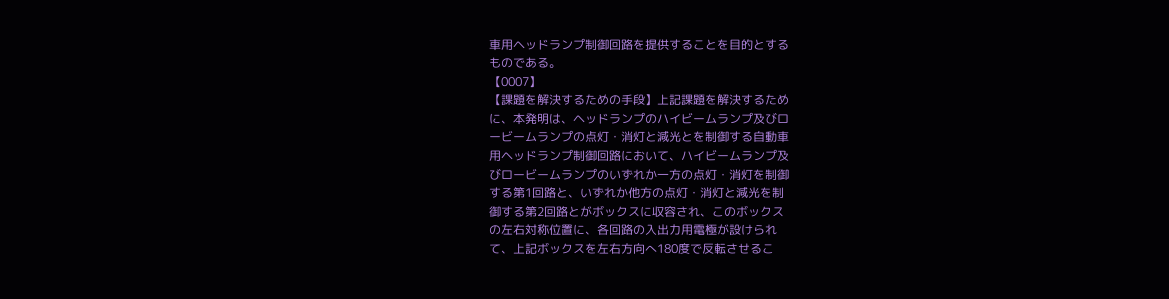車用ヘッドランプ制御回路を提供することを目的とする
ものである。
【0007】
【課題を解決するための手段】上記課題を解決するため
に、本発明は、ヘッドランプのハイビームランプ及びロ
ービームランプの点灯・消灯と減光とを制御する自動車
用ヘッドランプ制御回路において、ハイビームランプ及
びロービームランプのいずれか一方の点灯・消灯を制御
する第1回路と、いずれか他方の点灯・消灯と減光を制
御する第2回路とがボックスに収容され、このボックス
の左右対称位置に、各回路の入出力用電極が設けられ
て、上記ボックスを左右方向へ180度で反転させるこ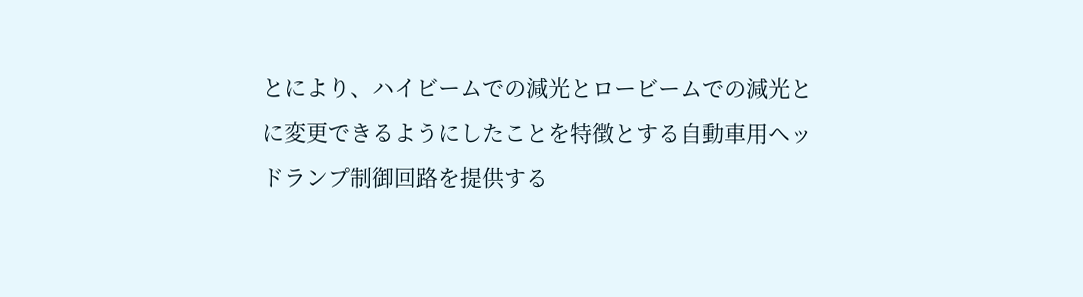とにより、ハイビームでの減光とロービームでの減光と
に変更できるようにしたことを特徴とする自動車用ヘッ
ドランプ制御回路を提供する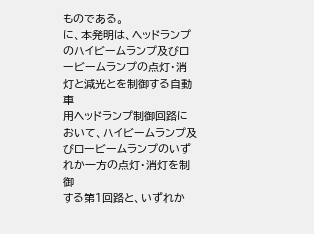ものである。
に、本発明は、ヘッドランプのハイビームランプ及びロ
ービームランプの点灯・消灯と減光とを制御する自動車
用ヘッドランプ制御回路において、ハイビームランプ及
びロービームランプのいずれか一方の点灯・消灯を制御
する第1回路と、いずれか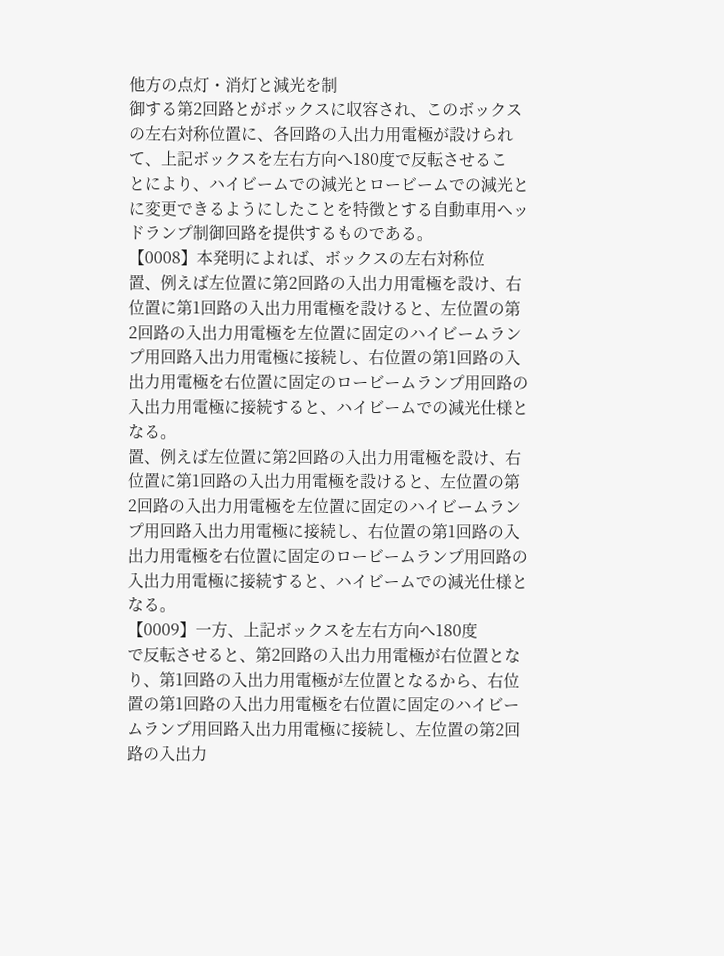他方の点灯・消灯と減光を制
御する第2回路とがボックスに収容され、このボックス
の左右対称位置に、各回路の入出力用電極が設けられ
て、上記ボックスを左右方向へ180度で反転させるこ
とにより、ハイビームでの減光とロービームでの減光と
に変更できるようにしたことを特徴とする自動車用ヘッ
ドランプ制御回路を提供するものである。
【0008】本発明によれば、ボックスの左右対称位
置、例えば左位置に第2回路の入出力用電極を設け、右
位置に第1回路の入出力用電極を設けると、左位置の第
2回路の入出力用電極を左位置に固定のハイビームラン
プ用回路入出力用電極に接続し、右位置の第1回路の入
出力用電極を右位置に固定のロービームランプ用回路の
入出力用電極に接続すると、ハイビームでの減光仕様と
なる。
置、例えば左位置に第2回路の入出力用電極を設け、右
位置に第1回路の入出力用電極を設けると、左位置の第
2回路の入出力用電極を左位置に固定のハイビームラン
プ用回路入出力用電極に接続し、右位置の第1回路の入
出力用電極を右位置に固定のロービームランプ用回路の
入出力用電極に接続すると、ハイビームでの減光仕様と
なる。
【0009】一方、上記ボックスを左右方向へ180度
で反転させると、第2回路の入出力用電極が右位置とな
り、第1回路の入出力用電極が左位置となるから、右位
置の第1回路の入出力用電極を右位置に固定のハイビー
ムランプ用回路入出力用電極に接続し、左位置の第2回
路の入出力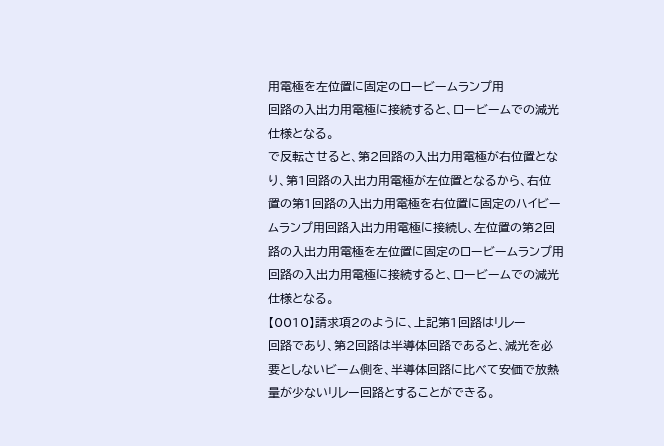用電極を左位置に固定のロービームランプ用
回路の入出力用電極に接続すると、ロービームでの減光
仕様となる。
で反転させると、第2回路の入出力用電極が右位置とな
り、第1回路の入出力用電極が左位置となるから、右位
置の第1回路の入出力用電極を右位置に固定のハイビー
ムランプ用回路入出力用電極に接続し、左位置の第2回
路の入出力用電極を左位置に固定のロービームランプ用
回路の入出力用電極に接続すると、ロービームでの減光
仕様となる。
【0010】請求項2のように、上記第1回路はリレー
回路であり、第2回路は半導体回路であると、減光を必
要としないビーム側を、半導体回路に比べて安価で放熱
量が少ないリレー回路とすることができる。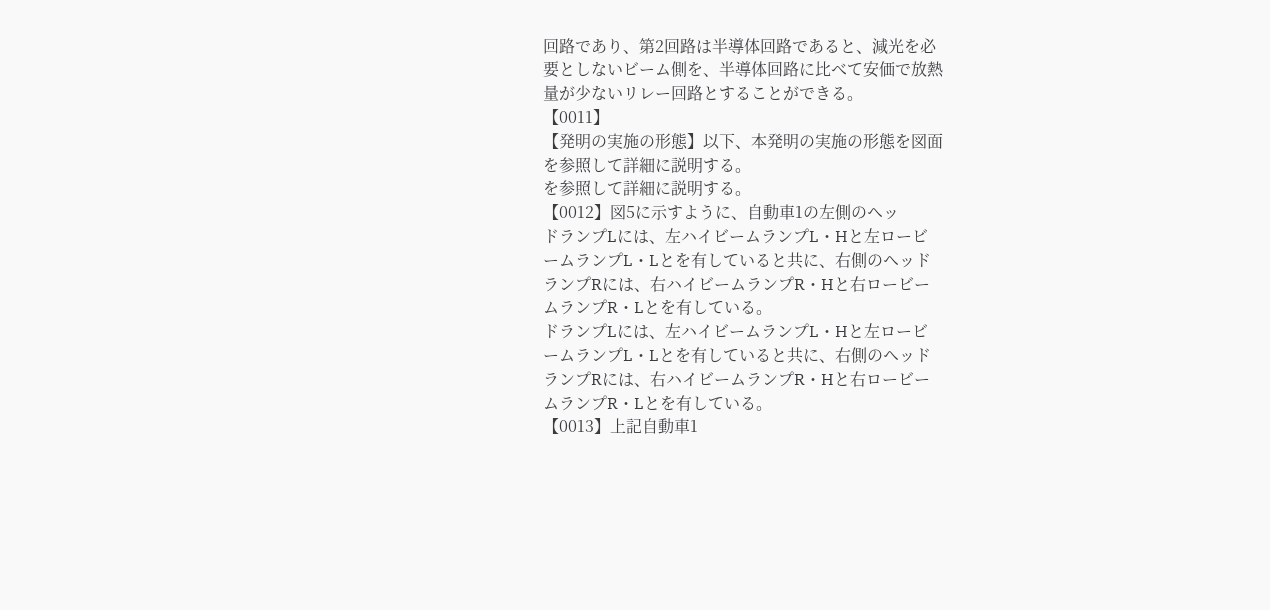回路であり、第2回路は半導体回路であると、減光を必
要としないビーム側を、半導体回路に比べて安価で放熱
量が少ないリレー回路とすることができる。
【0011】
【発明の実施の形態】以下、本発明の実施の形態を図面
を参照して詳細に説明する。
を参照して詳細に説明する。
【0012】図5に示すように、自動車1の左側のヘッ
ドランプLには、左ハイビームランプL・Hと左ロービ
ームランプL・Lとを有していると共に、右側のヘッド
ランプRには、右ハイビームランプR・Hと右ロービー
ムランプR・Lとを有している。
ドランプLには、左ハイビームランプL・Hと左ロービ
ームランプL・Lとを有していると共に、右側のヘッド
ランプRには、右ハイビームランプR・Hと右ロービー
ムランプR・Lとを有している。
【0013】上記自動車1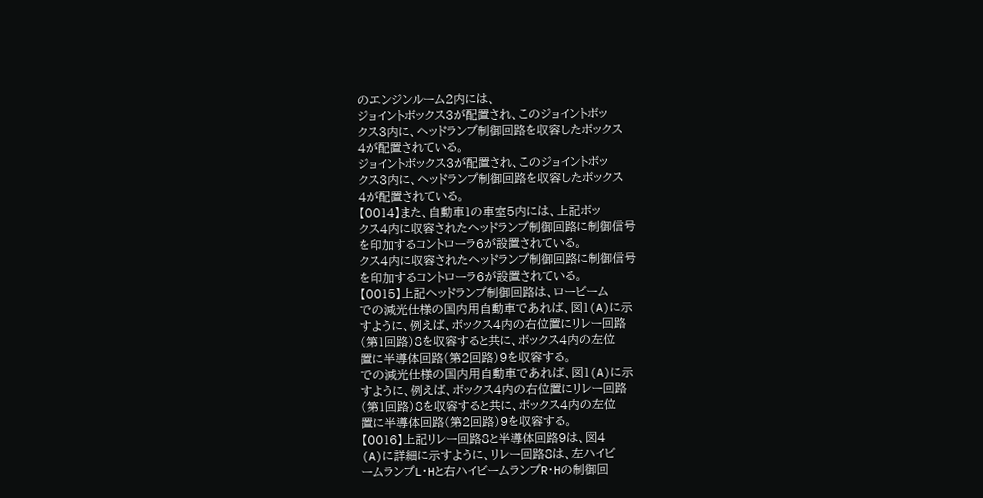のエンジンルーム2内には、
ジョイントボックス3が配置され、このジョイントボッ
クス3内に、ヘッドランプ制御回路を収容したボックス
4が配置されている。
ジョイントボックス3が配置され、このジョイントボッ
クス3内に、ヘッドランプ制御回路を収容したボックス
4が配置されている。
【0014】また、自動車1の車室5内には、上記ボッ
クス4内に収容されたヘッドランプ制御回路に制御信号
を印加するコントローラ6が設置されている。
クス4内に収容されたヘッドランプ制御回路に制御信号
を印加するコントローラ6が設置されている。
【0015】上記ヘッドランプ制御回路は、ロービーム
での減光仕様の国内用自動車であれば、図1(A)に示
すように、例えば、ボックス4内の右位置にリレー回路
(第1回路)8を収容すると共に、ボックス4内の左位
置に半導体回路(第2回路)9を収容する。
での減光仕様の国内用自動車であれば、図1(A)に示
すように、例えば、ボックス4内の右位置にリレー回路
(第1回路)8を収容すると共に、ボックス4内の左位
置に半導体回路(第2回路)9を収容する。
【0016】上記リレー回路8と半導体回路9は、図4
(A)に詳細に示すように、リレー回路8は、左ハイビ
ームランプL・Hと右ハイビームランプR・Hの制御回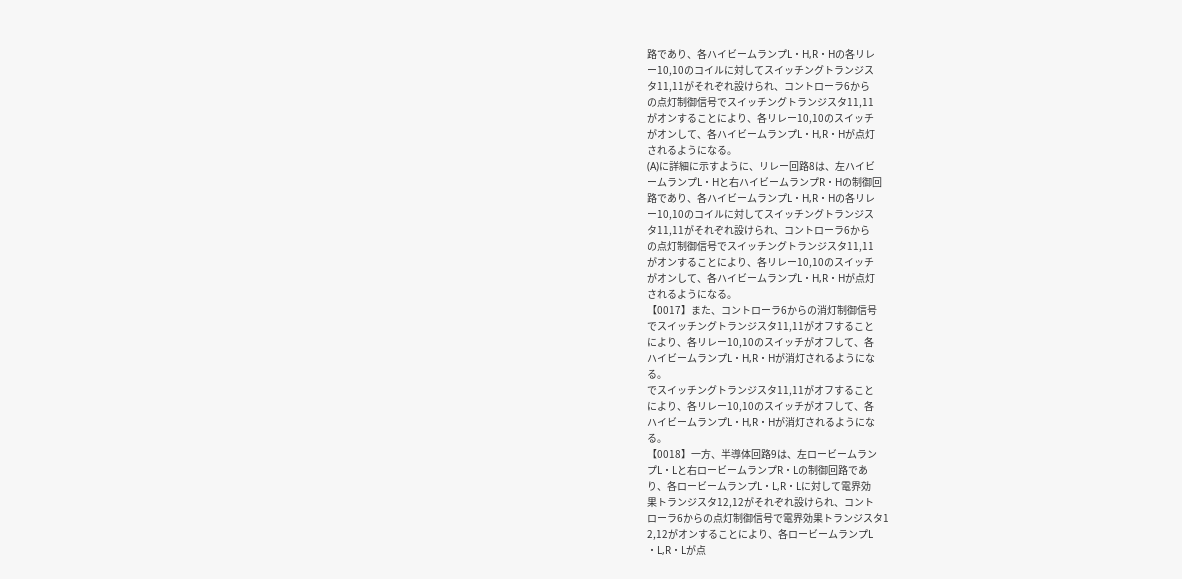路であり、各ハイビームランプL・H,R・Hの各リレ
ー10,10のコイルに対してスイッチングトランジス
タ11,11がそれぞれ設けられ、コントローラ6から
の点灯制御信号でスイッチングトランジスタ11,11
がオンすることにより、各リレー10,10のスイッチ
がオンして、各ハイビームランプL・H,R・Hが点灯
されるようになる。
(A)に詳細に示すように、リレー回路8は、左ハイビ
ームランプL・Hと右ハイビームランプR・Hの制御回
路であり、各ハイビームランプL・H,R・Hの各リレ
ー10,10のコイルに対してスイッチングトランジス
タ11,11がそれぞれ設けられ、コントローラ6から
の点灯制御信号でスイッチングトランジスタ11,11
がオンすることにより、各リレー10,10のスイッチ
がオンして、各ハイビームランプL・H,R・Hが点灯
されるようになる。
【0017】また、コントローラ6からの消灯制御信号
でスイッチングトランジスタ11,11がオフすること
により、各リレー10,10のスイッチがオフして、各
ハイビームランプL・H,R・Hが消灯されるようにな
る。
でスイッチングトランジスタ11,11がオフすること
により、各リレー10,10のスイッチがオフして、各
ハイビームランプL・H,R・Hが消灯されるようにな
る。
【0018】一方、半導体回路9は、左ロービームラン
プL・Lと右ロービームランプR・Lの制御回路であ
り、各ロービームランプL・L,R・Lに対して電界効
果トランジスタ12,12がそれぞれ設けられ、コント
ローラ6からの点灯制御信号で電界効果トランジスタ1
2,12がオンすることにより、各ロービームランプL
・L,R・Lが点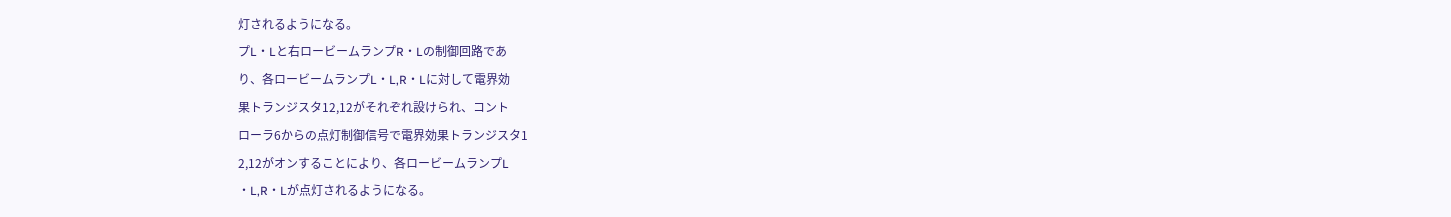灯されるようになる。
プL・Lと右ロービームランプR・Lの制御回路であ
り、各ロービームランプL・L,R・Lに対して電界効
果トランジスタ12,12がそれぞれ設けられ、コント
ローラ6からの点灯制御信号で電界効果トランジスタ1
2,12がオンすることにより、各ロービームランプL
・L,R・Lが点灯されるようになる。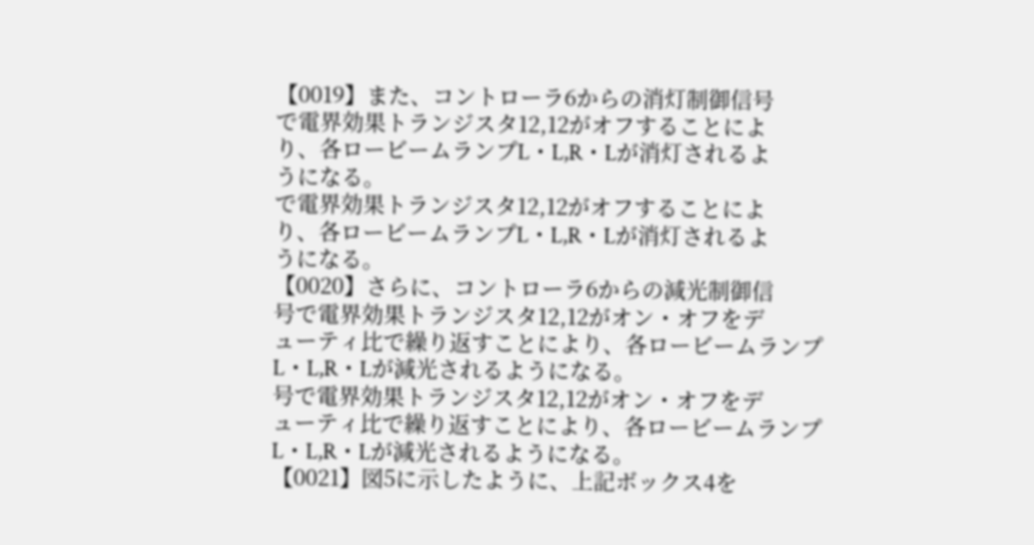【0019】また、コントローラ6からの消灯制御信号
で電界効果トランジスタ12,12がオフすることによ
り、各ロービームランプL・L,R・Lが消灯されるよ
うになる。
で電界効果トランジスタ12,12がオフすることによ
り、各ロービームランプL・L,R・Lが消灯されるよ
うになる。
【0020】さらに、コントローラ6からの減光制御信
号で電界効果トランジスタ12,12がオン・オフをデ
ューティ比で繰り返すことにより、各ロービームランプ
L・L,R・Lが減光されるようになる。
号で電界効果トランジスタ12,12がオン・オフをデ
ューティ比で繰り返すことにより、各ロービームランプ
L・L,R・Lが減光されるようになる。
【0021】図5に示したように、上記ボックス4を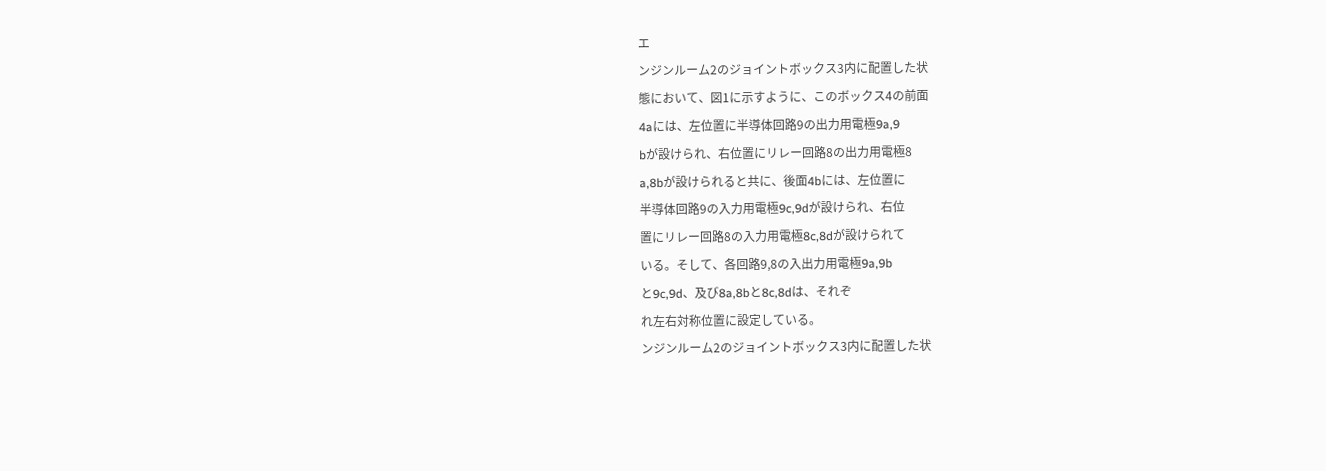エ
ンジンルーム2のジョイントボックス3内に配置した状
態において、図1に示すように、このボックス4の前面
4aには、左位置に半導体回路9の出力用電極9a,9
bが設けられ、右位置にリレー回路8の出力用電極8
a,8bが設けられると共に、後面4bには、左位置に
半導体回路9の入力用電極9c,9dが設けられ、右位
置にリレー回路8の入力用電極8c,8dが設けられて
いる。そして、各回路9,8の入出力用電極9a,9b
と9c,9d、及び8a,8bと8c,8dは、それぞ
れ左右対称位置に設定している。
ンジンルーム2のジョイントボックス3内に配置した状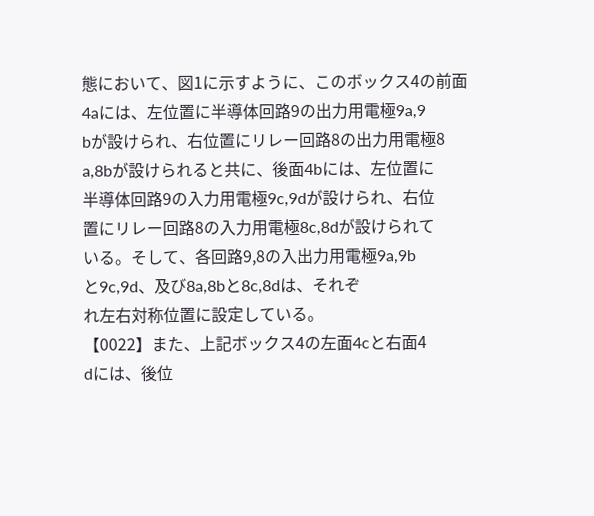態において、図1に示すように、このボックス4の前面
4aには、左位置に半導体回路9の出力用電極9a,9
bが設けられ、右位置にリレー回路8の出力用電極8
a,8bが設けられると共に、後面4bには、左位置に
半導体回路9の入力用電極9c,9dが設けられ、右位
置にリレー回路8の入力用電極8c,8dが設けられて
いる。そして、各回路9,8の入出力用電極9a,9b
と9c,9d、及び8a,8bと8c,8dは、それぞ
れ左右対称位置に設定している。
【0022】また、上記ボックス4の左面4cと右面4
dには、後位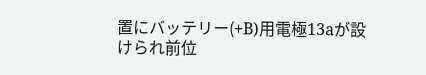置にバッテリー(+B)用電極13aが設
けられ前位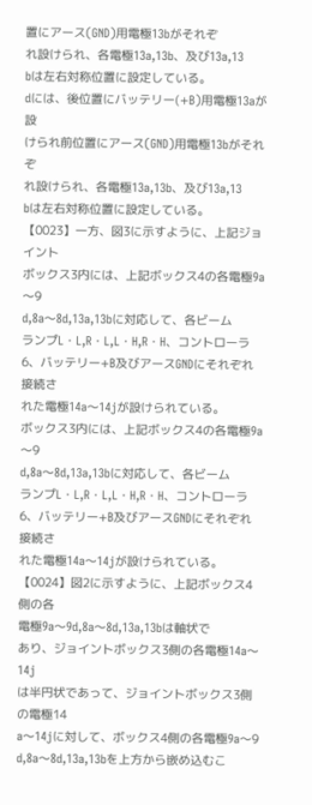置にアース(GND)用電極13bがそれぞ
れ設けられ、各電極13a,13b、及び13a,13
bは左右対称位置に設定している。
dには、後位置にバッテリー(+B)用電極13aが設
けられ前位置にアース(GND)用電極13bがそれぞ
れ設けられ、各電極13a,13b、及び13a,13
bは左右対称位置に設定している。
【0023】一方、図3に示すように、上記ジョイント
ボックス3内には、上記ボックス4の各電極9a〜9
d,8a〜8d,13a,13bに対応して、各ビーム
ランプL・L,R・L,L・H,R・H、コントローラ
6、バッテリー+B及びアースGNDにそれぞれ接続さ
れた電極14a〜14jが設けられている。
ボックス3内には、上記ボックス4の各電極9a〜9
d,8a〜8d,13a,13bに対応して、各ビーム
ランプL・L,R・L,L・H,R・H、コントローラ
6、バッテリー+B及びアースGNDにそれぞれ接続さ
れた電極14a〜14jが設けられている。
【0024】図2に示すように、上記ボックス4側の各
電極9a〜9d,8a〜8d,13a,13bは軸状で
あり、ジョイントボックス3側の各電極14a〜14j
は半円状であって、ジョイントボックス3側の電極14
a〜14jに対して、ボックス4側の各電極9a〜9
d,8a〜8d,13a,13bを上方から嵌め込むこ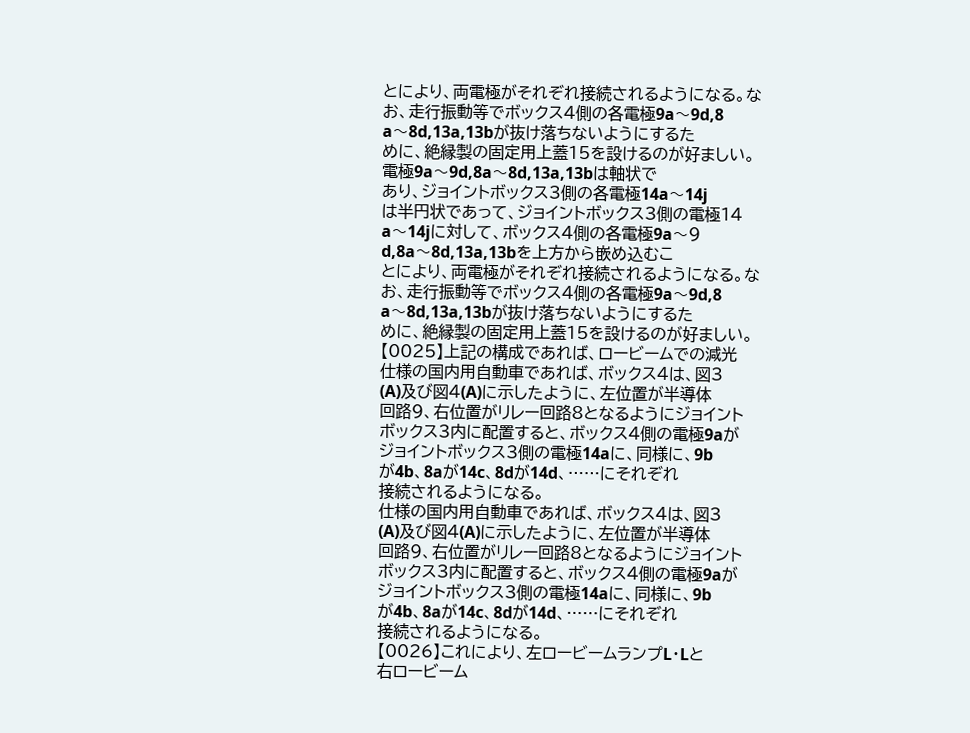とにより、両電極がそれぞれ接続されるようになる。な
お、走行振動等でボックス4側の各電極9a〜9d,8
a〜8d,13a,13bが抜け落ちないようにするた
めに、絶縁製の固定用上蓋15を設けるのが好ましい。
電極9a〜9d,8a〜8d,13a,13bは軸状で
あり、ジョイントボックス3側の各電極14a〜14j
は半円状であって、ジョイントボックス3側の電極14
a〜14jに対して、ボックス4側の各電極9a〜9
d,8a〜8d,13a,13bを上方から嵌め込むこ
とにより、両電極がそれぞれ接続されるようになる。な
お、走行振動等でボックス4側の各電極9a〜9d,8
a〜8d,13a,13bが抜け落ちないようにするた
めに、絶縁製の固定用上蓋15を設けるのが好ましい。
【0025】上記の構成であれば、ロービームでの減光
仕様の国内用自動車であれば、ボックス4は、図3
(A)及び図4(A)に示したように、左位置が半導体
回路9、右位置がリレー回路8となるようにジョイント
ボックス3内に配置すると、ボックス4側の電極9aが
ジョイントボックス3側の電極14aに、同様に、9b
が4b、8aが14c、8dが14d、……にそれぞれ
接続されるようになる。
仕様の国内用自動車であれば、ボックス4は、図3
(A)及び図4(A)に示したように、左位置が半導体
回路9、右位置がリレー回路8となるようにジョイント
ボックス3内に配置すると、ボックス4側の電極9aが
ジョイントボックス3側の電極14aに、同様に、9b
が4b、8aが14c、8dが14d、……にそれぞれ
接続されるようになる。
【0026】これにより、左ロービームランプL・Lと
右ロービーム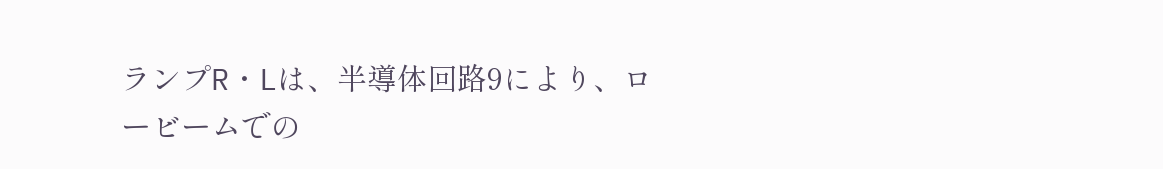ランプR・Lは、半導体回路9により、ロ
ービームでの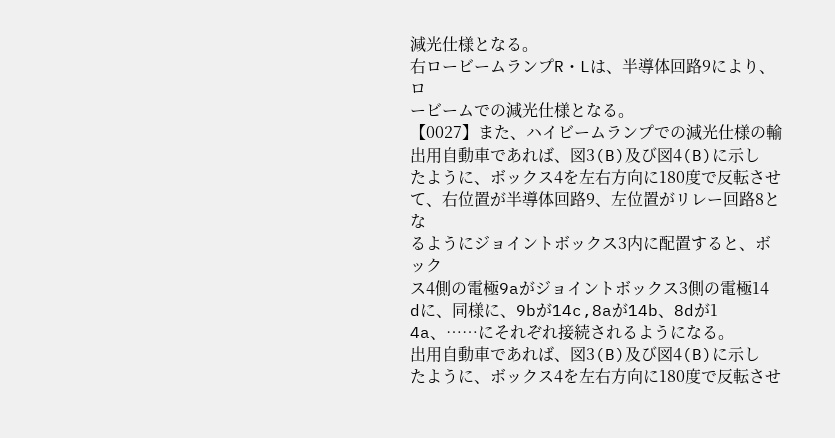減光仕様となる。
右ロービームランプR・Lは、半導体回路9により、ロ
ービームでの減光仕様となる。
【0027】また、ハイビームランプでの減光仕様の輸
出用自動車であれば、図3(B)及び図4(B)に示し
たように、ボックス4を左右方向に180度で反転させ
て、右位置が半導体回路9、左位置がリレー回路8とな
るようにジョイントボックス3内に配置すると、ボック
ス4側の電極9aがジョイントボックス3側の電極14
dに、同様に、9bが14c,8aが14b、8dが1
4a、……にそれぞれ接続されるようになる。
出用自動車であれば、図3(B)及び図4(B)に示し
たように、ボックス4を左右方向に180度で反転させ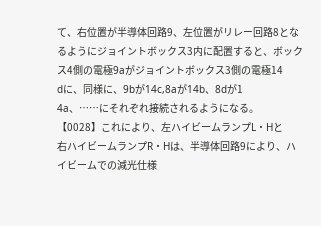て、右位置が半導体回路9、左位置がリレー回路8とな
るようにジョイントボックス3内に配置すると、ボック
ス4側の電極9aがジョイントボックス3側の電極14
dに、同様に、9bが14c,8aが14b、8dが1
4a、……にそれぞれ接続されるようになる。
【0028】これにより、左ハイビームランプL・Hと
右ハイビームランプR・Hは、半導体回路9により、ハ
イビームでの減光仕様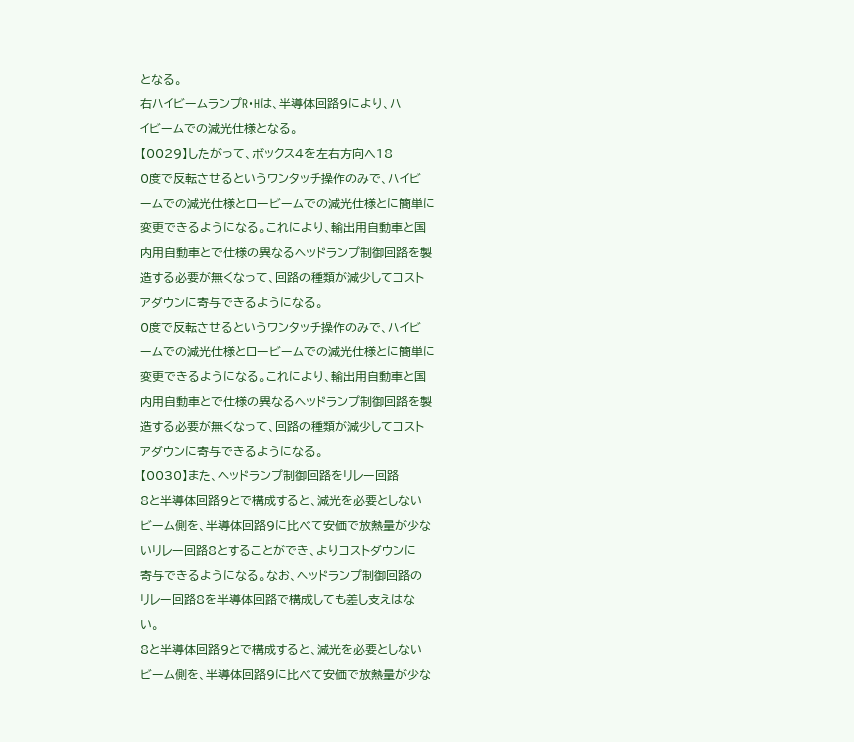となる。
右ハイビームランプR・Hは、半導体回路9により、ハ
イビームでの減光仕様となる。
【0029】したがって、ボックス4を左右方向へ18
0度で反転させるというワンタッチ操作のみで、ハイビ
ームでの減光仕様とロービームでの減光仕様とに簡単に
変更できるようになる。これにより、輸出用自動車と国
内用自動車とで仕様の異なるヘッドランプ制御回路を製
造する必要が無くなって、回路の種類が減少してコスト
アダウンに寄与できるようになる。
0度で反転させるというワンタッチ操作のみで、ハイビ
ームでの減光仕様とロービームでの減光仕様とに簡単に
変更できるようになる。これにより、輸出用自動車と国
内用自動車とで仕様の異なるヘッドランプ制御回路を製
造する必要が無くなって、回路の種類が減少してコスト
アダウンに寄与できるようになる。
【0030】また、ヘッドランプ制御回路をリレー回路
8と半導体回路9とで構成すると、減光を必要としない
ビーム側を、半導体回路9に比べて安価で放熱量が少な
いリレー回路8とすることができ、よりコストダウンに
寄与できるようになる。なお、ヘッドランプ制御回路の
リレー回路8を半導体回路で構成しても差し支えはな
い。
8と半導体回路9とで構成すると、減光を必要としない
ビーム側を、半導体回路9に比べて安価で放熱量が少な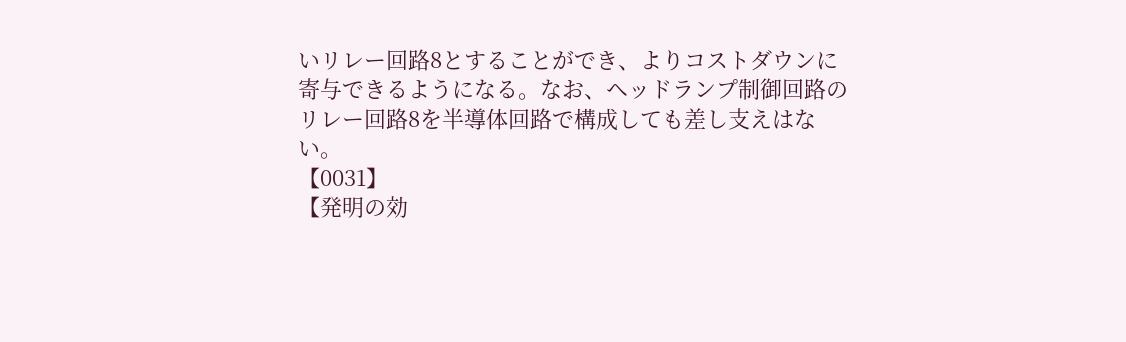いリレー回路8とすることができ、よりコストダウンに
寄与できるようになる。なお、ヘッドランプ制御回路の
リレー回路8を半導体回路で構成しても差し支えはな
い。
【0031】
【発明の効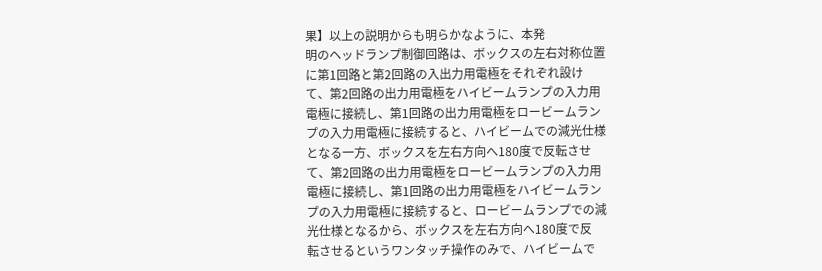果】以上の説明からも明らかなように、本発
明のヘッドランプ制御回路は、ボックスの左右対称位置
に第1回路と第2回路の入出力用電極をそれぞれ設け
て、第2回路の出力用電極をハイビームランプの入力用
電極に接続し、第1回路の出力用電極をロービームラン
プの入力用電極に接続すると、ハイビームでの減光仕様
となる一方、ボックスを左右方向へ180度で反転させ
て、第2回路の出力用電極をロービームランプの入力用
電極に接続し、第1回路の出力用電極をハイビームラン
プの入力用電極に接続すると、ロービームランプでの減
光仕様となるから、ボックスを左右方向へ180度で反
転させるというワンタッチ操作のみで、ハイビームで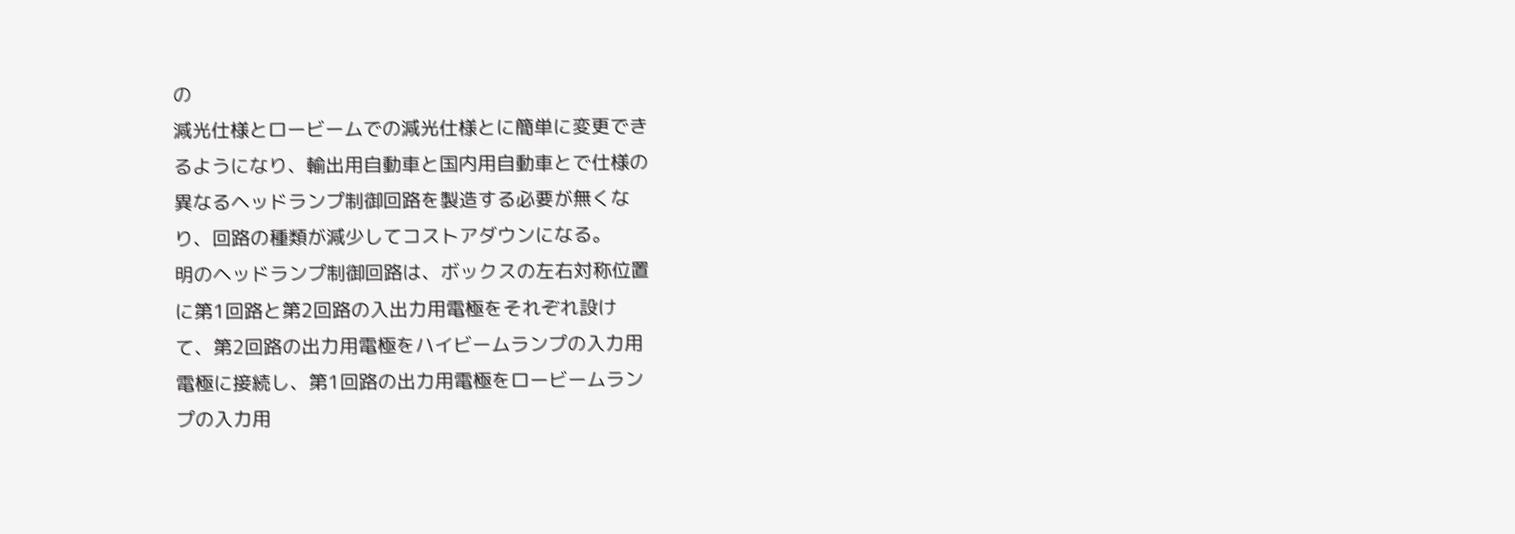の
減光仕様とロービームでの減光仕様とに簡単に変更でき
るようになり、輸出用自動車と国内用自動車とで仕様の
異なるヘッドランプ制御回路を製造する必要が無くな
り、回路の種類が減少してコストアダウンになる。
明のヘッドランプ制御回路は、ボックスの左右対称位置
に第1回路と第2回路の入出力用電極をそれぞれ設け
て、第2回路の出力用電極をハイビームランプの入力用
電極に接続し、第1回路の出力用電極をロービームラン
プの入力用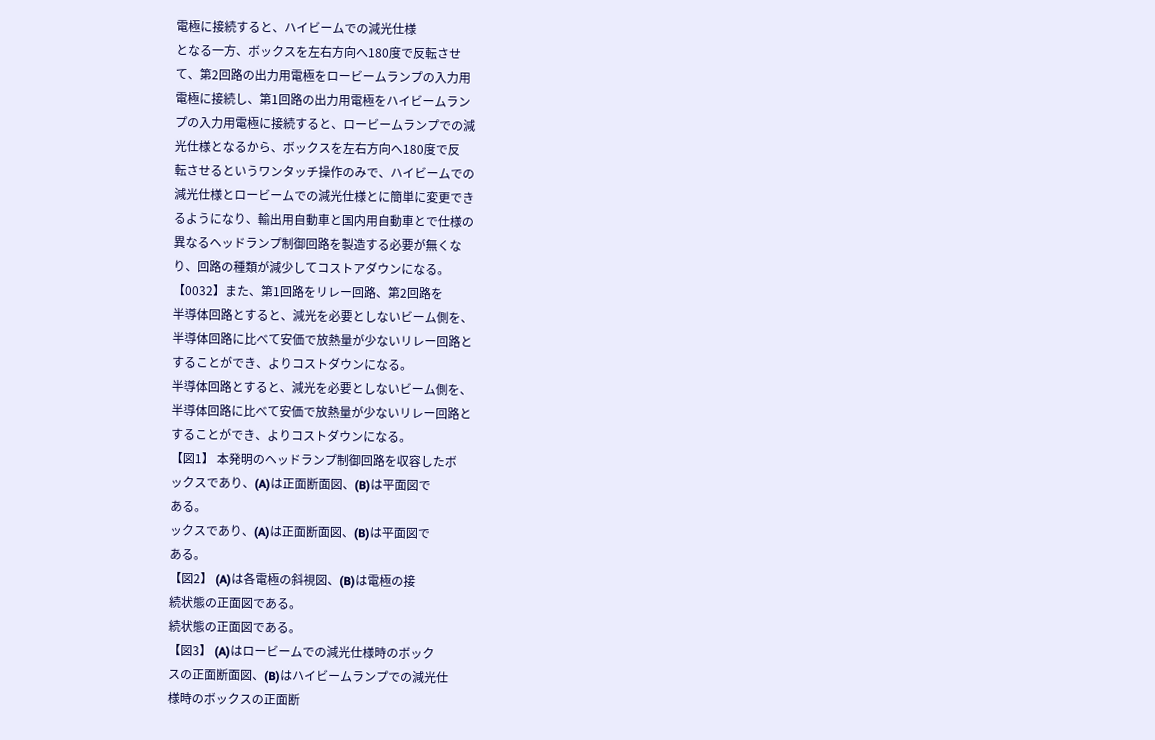電極に接続すると、ハイビームでの減光仕様
となる一方、ボックスを左右方向へ180度で反転させ
て、第2回路の出力用電極をロービームランプの入力用
電極に接続し、第1回路の出力用電極をハイビームラン
プの入力用電極に接続すると、ロービームランプでの減
光仕様となるから、ボックスを左右方向へ180度で反
転させるというワンタッチ操作のみで、ハイビームでの
減光仕様とロービームでの減光仕様とに簡単に変更でき
るようになり、輸出用自動車と国内用自動車とで仕様の
異なるヘッドランプ制御回路を製造する必要が無くな
り、回路の種類が減少してコストアダウンになる。
【0032】また、第1回路をリレー回路、第2回路を
半導体回路とすると、減光を必要としないビーム側を、
半導体回路に比べて安価で放熱量が少ないリレー回路と
することができ、よりコストダウンになる。
半導体回路とすると、減光を必要としないビーム側を、
半導体回路に比べて安価で放熱量が少ないリレー回路と
することができ、よりコストダウンになる。
【図1】 本発明のヘッドランプ制御回路を収容したボ
ックスであり、(A)は正面断面図、(B)は平面図で
ある。
ックスであり、(A)は正面断面図、(B)は平面図で
ある。
【図2】 (A)は各電極の斜視図、(B)は電極の接
続状態の正面図である。
続状態の正面図である。
【図3】 (A)はロービームでの減光仕様時のボック
スの正面断面図、(B)はハイビームランプでの減光仕
様時のボックスの正面断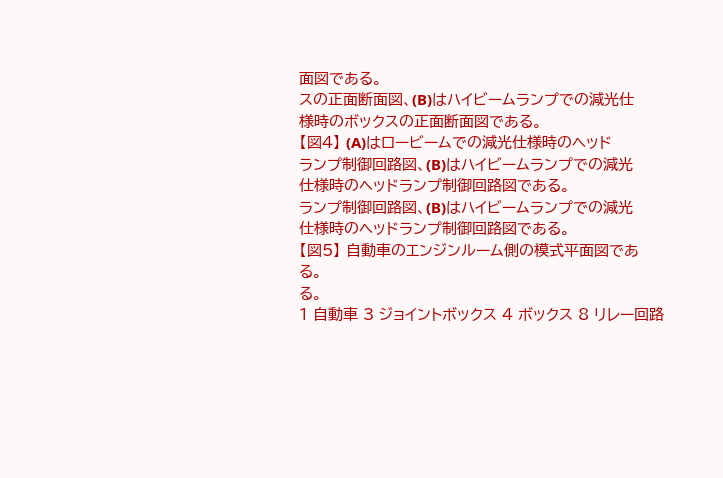面図である。
スの正面断面図、(B)はハイビームランプでの減光仕
様時のボックスの正面断面図である。
【図4】 (A)はロービームでの減光仕様時のヘッド
ランプ制御回路図、(B)はハイビームランプでの減光
仕様時のヘッドランプ制御回路図である。
ランプ制御回路図、(B)はハイビームランプでの減光
仕様時のヘッドランプ制御回路図である。
【図5】 自動車のエンジンルーム側の模式平面図であ
る。
る。
1 自動車 3 ジョイントボックス 4 ボックス 8 リレー回路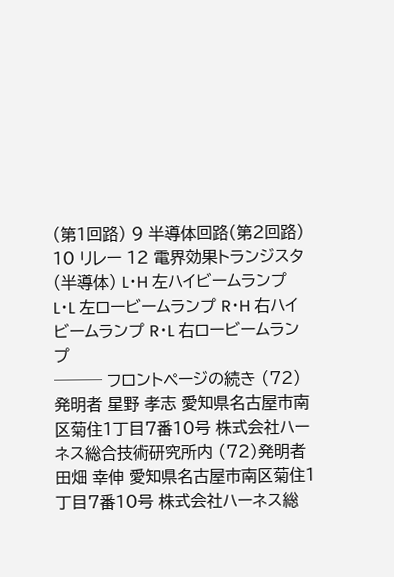(第1回路) 9 半導体回路(第2回路) 10 リレー 12 電界効果トランジスタ(半導体) L・H 左ハイビームランプ L・L 左ロービームランプ R・H 右ハイビームランプ R・L 右ロービームランプ
─── フロントページの続き (72)発明者 星野 孝志 愛知県名古屋市南区菊住1丁目7番10号 株式会社ハーネス総合技術研究所内 (72)発明者 田畑 幸伸 愛知県名古屋市南区菊住1丁目7番10号 株式会社ハーネス総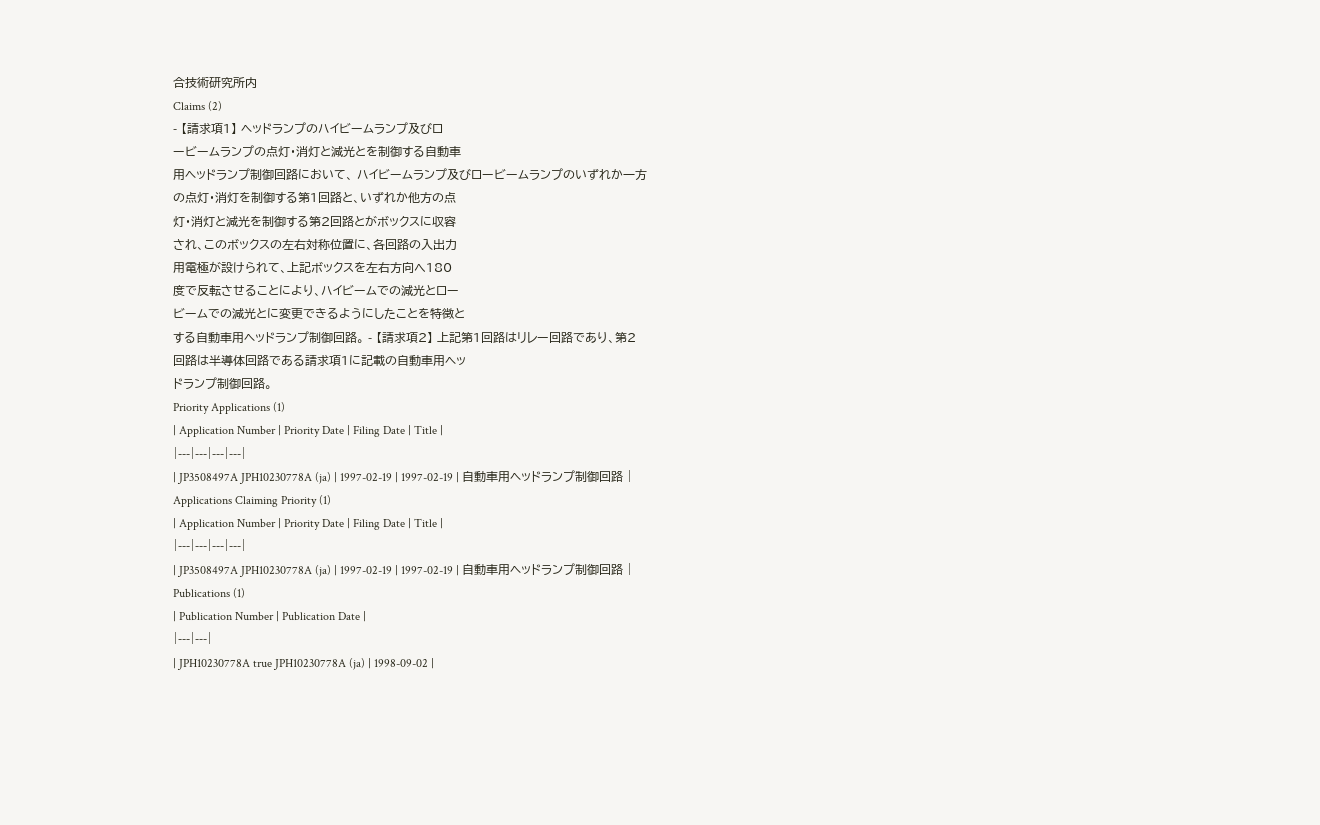合技術研究所内
Claims (2)
- 【請求項1】 ヘッドランプのハイビームランプ及びロ
ービームランプの点灯・消灯と減光とを制御する自動車
用ヘッドランプ制御回路において、 ハイビームランプ及びロービームランプのいずれか一方
の点灯・消灯を制御する第1回路と、いずれか他方の点
灯・消灯と減光を制御する第2回路とがボックスに収容
され、このボックスの左右対称位置に、各回路の入出力
用電極が設けられて、上記ボックスを左右方向へ180
度で反転させることにより、ハイビームでの減光とロー
ビームでの減光とに変更できるようにしたことを特徴と
する自動車用ヘッドランプ制御回路。 - 【請求項2】 上記第1回路はリレー回路であり、第2
回路は半導体回路である請求項1に記載の自動車用ヘッ
ドランプ制御回路。
Priority Applications (1)
| Application Number | Priority Date | Filing Date | Title |
|---|---|---|---|
| JP3508497A JPH10230778A (ja) | 1997-02-19 | 1997-02-19 | 自動車用ヘッドランプ制御回路 |
Applications Claiming Priority (1)
| Application Number | Priority Date | Filing Date | Title |
|---|---|---|---|
| JP3508497A JPH10230778A (ja) | 1997-02-19 | 1997-02-19 | 自動車用ヘッドランプ制御回路 |
Publications (1)
| Publication Number | Publication Date |
|---|---|
| JPH10230778A true JPH10230778A (ja) | 1998-09-02 |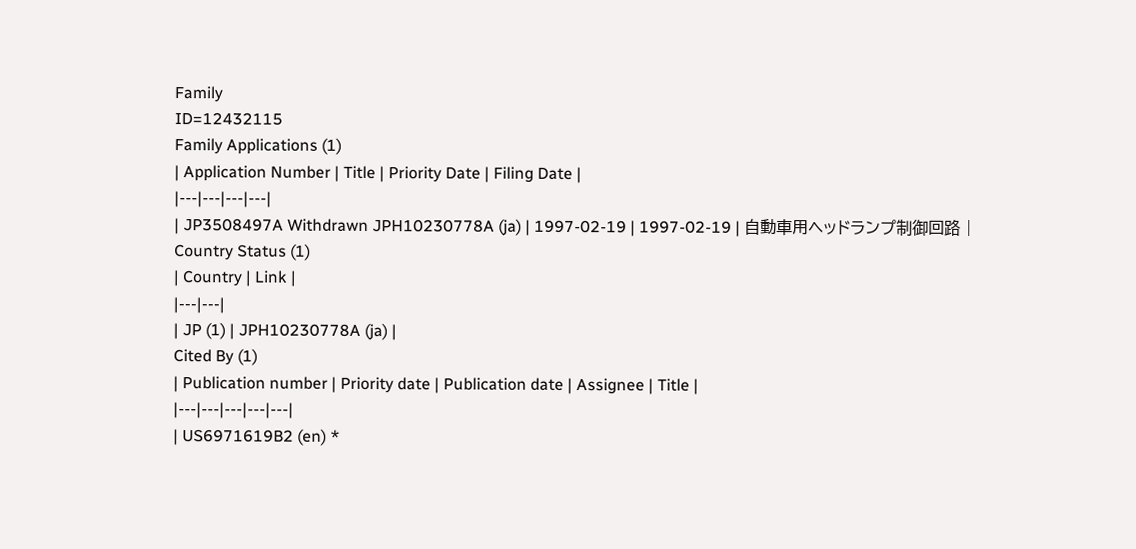Family
ID=12432115
Family Applications (1)
| Application Number | Title | Priority Date | Filing Date |
|---|---|---|---|
| JP3508497A Withdrawn JPH10230778A (ja) | 1997-02-19 | 1997-02-19 | 自動車用ヘッドランプ制御回路 |
Country Status (1)
| Country | Link |
|---|---|
| JP (1) | JPH10230778A (ja) |
Cited By (1)
| Publication number | Priority date | Publication date | Assignee | Title |
|---|---|---|---|---|
| US6971619B2 (en) *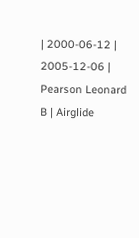| 2000-06-12 | 2005-12-06 | Pearson Leonard B | Airglide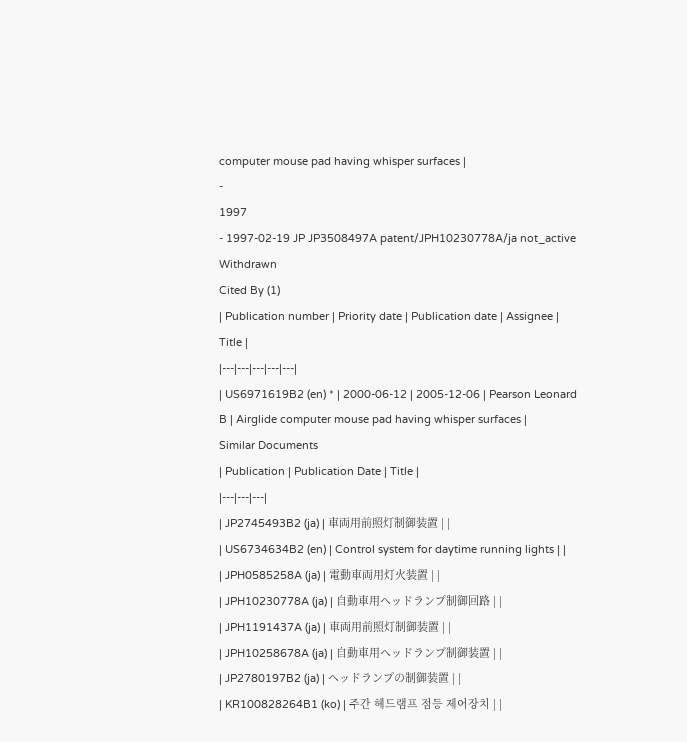computer mouse pad having whisper surfaces |
-
1997
- 1997-02-19 JP JP3508497A patent/JPH10230778A/ja not_active Withdrawn
Cited By (1)
| Publication number | Priority date | Publication date | Assignee | Title |
|---|---|---|---|---|
| US6971619B2 (en) * | 2000-06-12 | 2005-12-06 | Pearson Leonard B | Airglide computer mouse pad having whisper surfaces |
Similar Documents
| Publication | Publication Date | Title |
|---|---|---|
| JP2745493B2 (ja) | 車両用前照灯制御装置 | |
| US6734634B2 (en) | Control system for daytime running lights | |
| JPH0585258A (ja) | 電動車両用灯火装置 | |
| JPH10230778A (ja) | 自動車用ヘッドランプ制御回路 | |
| JPH1191437A (ja) | 車両用前照灯制御装置 | |
| JPH10258678A (ja) | 自動車用ヘッドランプ制御装置 | |
| JP2780197B2 (ja) | ヘッドランプの制御装置 | |
| KR100828264B1 (ko) | 주간 헤드램프 점등 제어장치 | |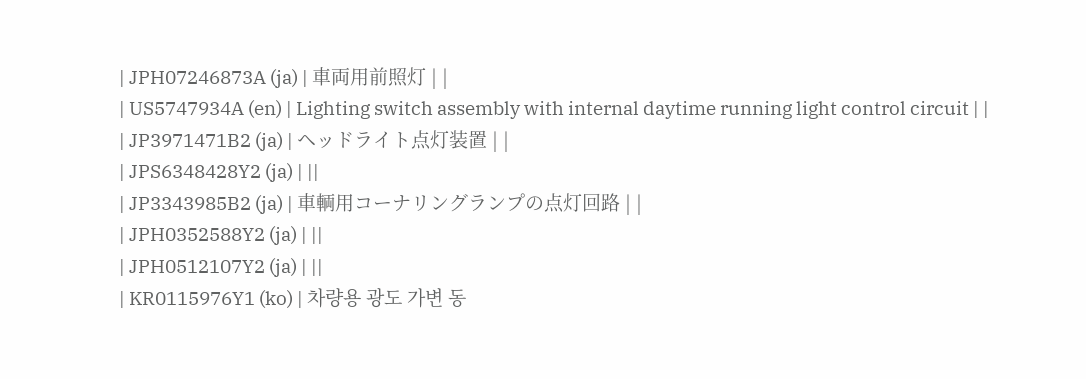| JPH07246873A (ja) | 車両用前照灯 | |
| US5747934A (en) | Lighting switch assembly with internal daytime running light control circuit | |
| JP3971471B2 (ja) | ヘッドライト点灯装置 | |
| JPS6348428Y2 (ja) | ||
| JP3343985B2 (ja) | 車輌用コーナリングランプの点灯回路 | |
| JPH0352588Y2 (ja) | ||
| JPH0512107Y2 (ja) | ||
| KR0115976Y1 (ko) | 차량용 광도 가변 동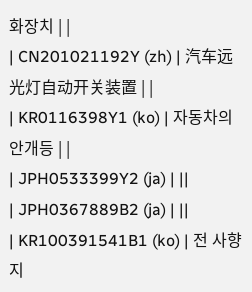화장치 | |
| CN201021192Y (zh) | 汽车远光灯自动开关装置 | |
| KR0116398Y1 (ko) | 자동차의 안개등 | |
| JPH0533399Y2 (ja) | ||
| JPH0367889B2 (ja) | ||
| KR100391541B1 (ko) | 전 사향지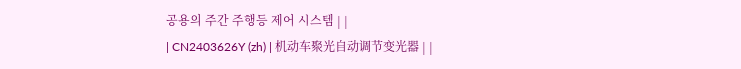공용의 주간 주행등 제어 시스템 | |
| CN2403626Y (zh) | 机动车聚光自动调节变光器 | |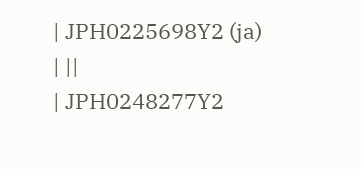| JPH0225698Y2 (ja) | ||
| JPH0248277Y2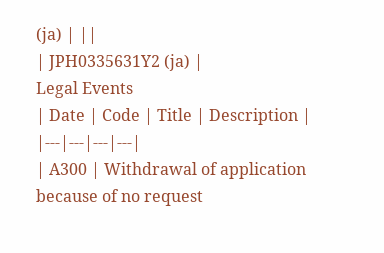(ja) | ||
| JPH0335631Y2 (ja) |
Legal Events
| Date | Code | Title | Description |
|---|---|---|---|
| A300 | Withdrawal of application because of no request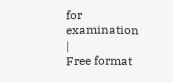for examination |
Free format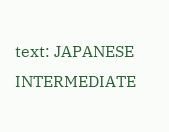text: JAPANESE INTERMEDIATE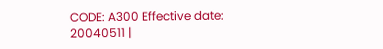CODE: A300 Effective date: 20040511 |